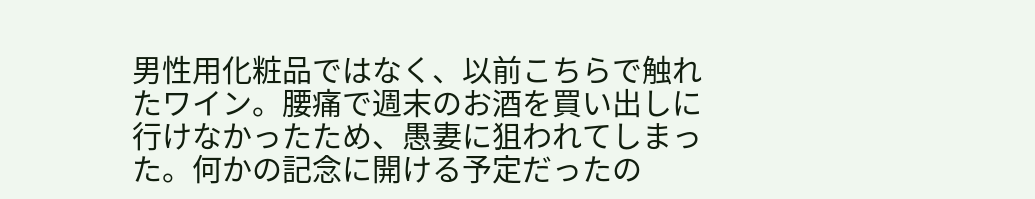男性用化粧品ではなく、以前こちらで触れたワイン。腰痛で週末のお酒を買い出しに行けなかったため、愚妻に狙われてしまった。何かの記念に開ける予定だったの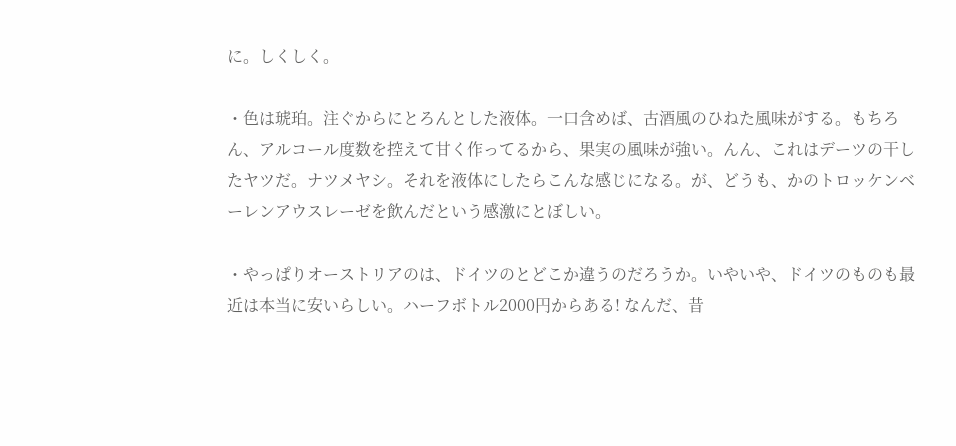に。しくしく。

・色は琥珀。注ぐからにとろんとした液体。一口含めば、古酒風のひねた風味がする。もちろん、アルコール度数を控えて甘く作ってるから、果実の風味が強い。んん、これはデーツの干したヤツだ。ナツメヤシ。それを液体にしたらこんな感じになる。が、どうも、かのトロッケンベーレンアウスレーゼを飲んだという感激にとぼしい。

・やっぱりオーストリアのは、ドイツのとどこか違うのだろうか。いやいや、ドイツのものも最近は本当に安いらしい。ハーフボトル2000円からある! なんだ、昔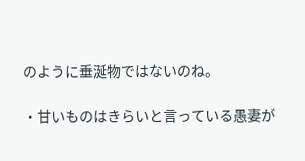のように垂涎物ではないのね。

・甘いものはきらいと言っている愚妻が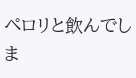ペロリと飲んでしま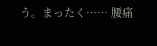う。まったく…… 腰痛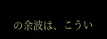の余波は、こうい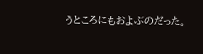うところにもおよぶのだった。